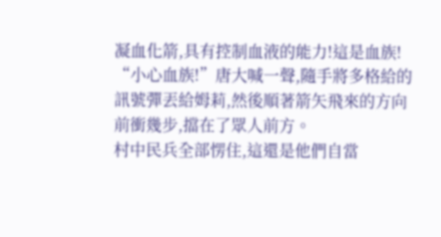凝血化箭,具有控制血液的能力!這是血族!
“小心血族!”唐大喊一聲,隨手將多格給的訊號彈丟給姆莉,然後順著箭矢飛來的方向前衝幾步,擋在了眾人前方。
村中民兵全部愣住,這還是他們自當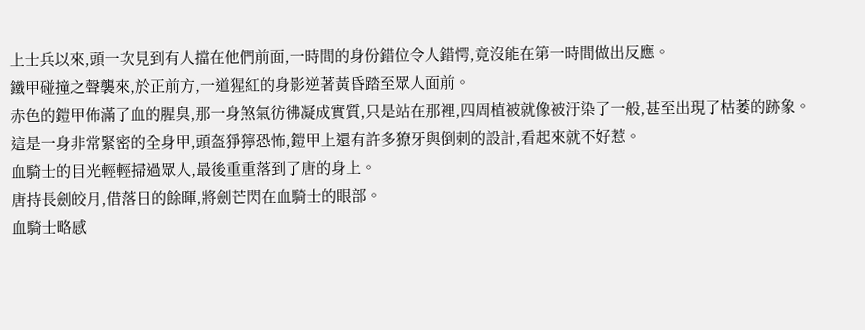上士兵以來,頭一次見到有人擋在他們前面,一時間的身份錯位令人錯愕,竟沒能在第一時間做出反應。
鐵甲碰撞之聲襲來,於正前方,一道猩紅的身影逆著黃昏踏至眾人面前。
赤色的鎧甲佈滿了血的腥臭,那一身煞氣彷彿凝成實質,只是站在那裡,四周植被就像被汙染了一般,甚至出現了枯萎的跡象。
這是一身非常緊密的全身甲,頭盔猙獰恐怖,鎧甲上還有許多獠牙與倒刺的設計,看起來就不好惹。
血騎士的目光輕輕掃過眾人,最後重重落到了唐的身上。
唐持長劍皎月,借落日的餘暉,將劍芒閃在血騎士的眼部。
血騎士略感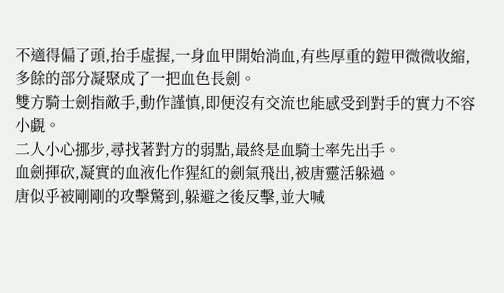不適得偏了頭,抬手虛握,一身血甲開始淌血,有些厚重的鎧甲微微收縮,多餘的部分凝聚成了一把血色長劍。
雙方騎士劍指敵手,動作謹慎,即便沒有交流也能感受到對手的實力不容小覷。
二人小心挪步,尋找著對方的弱點,最終是血騎士率先出手。
血劍揮砍,凝實的血液化作猩紅的劍氣飛出,被唐靈活躲過。
唐似乎被剛剛的攻擊驚到,躲避之後反擊,並大喊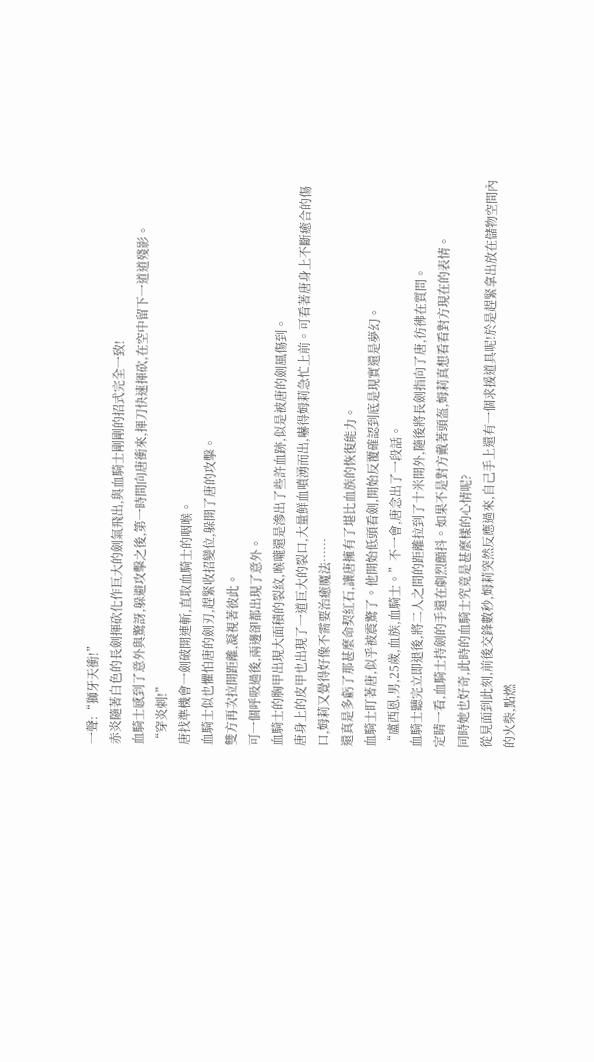一聲:“獅牙天衝!”
赤炎隨著白色的長劍揮砍化作巨大的劍氣飛出,與血騎士剛剛的招式完全一致!
血騎士感到了意外與驚訝,躲避攻擊之後,第一時間向唐衝來,揮刀快速揮砍,在空中留下一道道殘影。
“穿炎刺!”
唐找準機會一劍破開連斬,直取血騎士的咽喉。
血騎士似也懼怕唐的劍刃,趕緊收招變位,躲開了唐的攻擊。
雙方再次拉開距離,凝視著彼此。
可一個呼吸過後,兩邊卻都出現了意外。
血騎士的胸甲出現大面積的裂紋,喉嚨還是滲出了些許血跡,似是被唐的劍風傷到。
唐身上的皮甲也出現了一道巨大的裂口,大量鮮血噴湧而出,嚇得姆莉急忙上前。可看著唐身上不斷癒合的傷口,姆莉又覺得好像不需要治癒魔法……
還真是多虧了那甚麼命契紅石,讓唐擁有了堪比血族的恢復能力。
血騎士盯著唐,似乎被震驚了。他開始低頭看劍,開始反覆確認到底是現實還是夢幻。
“盧西恩,男,25歲,血族,血騎士。”不一會,唐念出了一段話。
血騎士聽完立即退後,將二人之間的距離拉到了十米開外,隨後將長劍指向了唐,彷彿在質問。
定睛一看,血騎士持劍的手還在劇烈顫抖。如果不是對方戴著頭盔,姆莉真想看看對方現在的表情。
同時她也好奇,此時的血騎士究竟是甚麼樣的心情呢?
從見面到此刻,前後交鋒數秒,姆莉突然反應過來,自己手上還有一個求援道具呢!於是趕緊拿出放在儲物空間內的火柴,點燃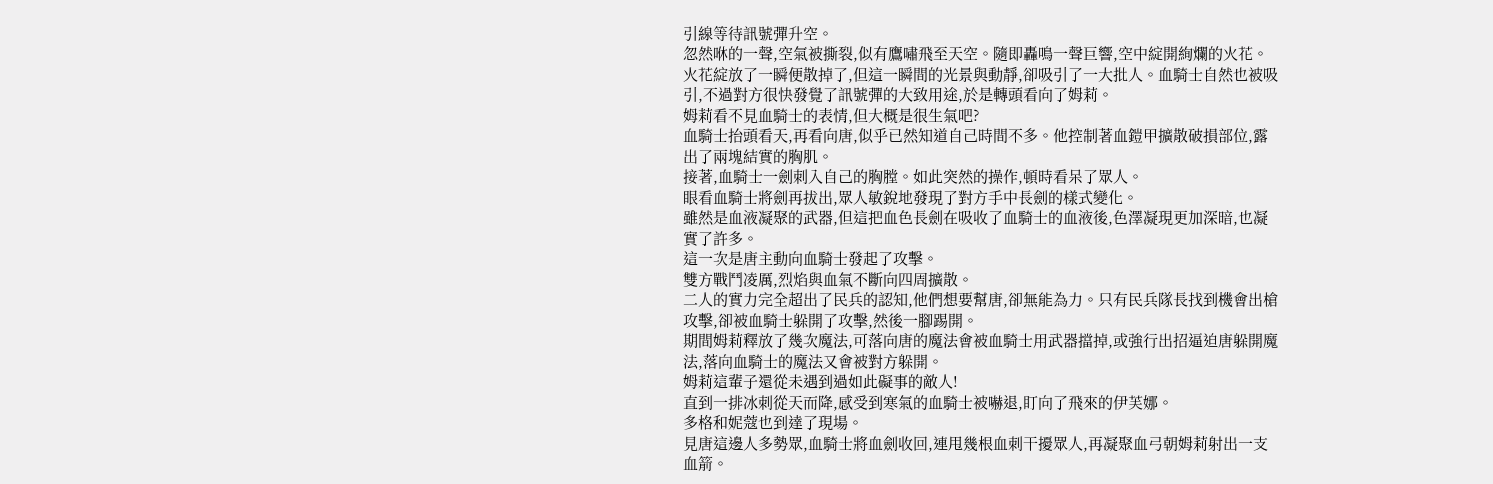引線等待訊號彈升空。
忽然咻的一聲,空氣被撕裂,似有鷹嘯飛至天空。隨即轟鳴一聲巨響,空中綻開絢爛的火花。
火花綻放了一瞬便散掉了,但這一瞬間的光景與動靜,卻吸引了一大批人。血騎士自然也被吸引,不過對方很快發覺了訊號彈的大致用途,於是轉頭看向了姆莉。
姆莉看不見血騎士的表情,但大概是很生氣吧?
血騎士抬頭看天,再看向唐,似乎已然知道自己時間不多。他控制著血鎧甲擴散破損部位,露出了兩塊結實的胸肌。
接著,血騎士一劍刺入自己的胸膛。如此突然的操作,頓時看呆了眾人。
眼看血騎士將劍再拔出,眾人敏銳地發現了對方手中長劍的樣式變化。
雖然是血液凝聚的武器,但這把血色長劍在吸收了血騎士的血液後,色澤凝現更加深暗,也凝實了許多。
這一次是唐主動向血騎士發起了攻擊。
雙方戰鬥凌厲,烈焰與血氣不斷向四周擴散。
二人的實力完全超出了民兵的認知,他們想要幫唐,卻無能為力。只有民兵隊長找到機會出槍攻擊,卻被血騎士躲開了攻擊,然後一腳踢開。
期間姆莉釋放了幾次魔法,可落向唐的魔法會被血騎士用武器擋掉,或強行出招逼迫唐躲開魔法,落向血騎士的魔法又會被對方躲開。
姆莉這輩子還從未遇到過如此礙事的敵人!
直到一排冰刺從天而降,感受到寒氣的血騎士被嚇退,盯向了飛來的伊芙娜。
多格和妮蔻也到達了現場。
見唐這邊人多勢眾,血騎士將血劍收回,連甩幾根血刺干擾眾人,再凝聚血弓朝姆莉射出一支血箭。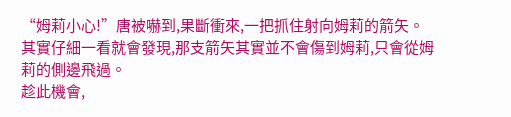“姆莉小心!”唐被嚇到,果斷衝來,一把抓住射向姆莉的箭矢。
其實仔細一看就會發現,那支箭矢其實並不會傷到姆莉,只會從姆莉的側邊飛過。
趁此機會,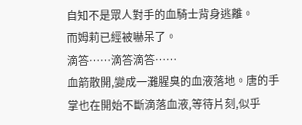自知不是眾人對手的血騎士背身逃離。
而姆莉已經被嚇呆了。
滴答……滴答滴答……
血箭散開,變成一灘腥臭的血液落地。唐的手掌也在開始不斷滴落血液,等待片刻,似乎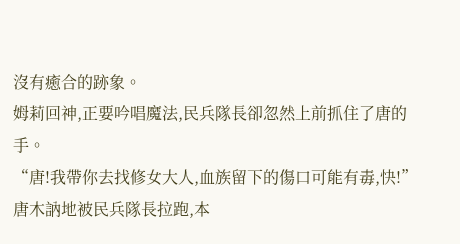沒有癒合的跡象。
姆莉回神,正要吟唱魔法,民兵隊長卻忽然上前抓住了唐的手。
“唐!我帶你去找修女大人,血族留下的傷口可能有毒,快!”
唐木訥地被民兵隊長拉跑,本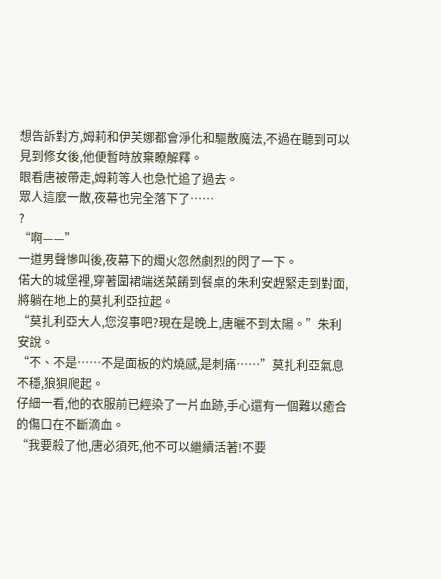想告訴對方,姆莉和伊芙娜都會淨化和驅散魔法,不過在聽到可以見到修女後,他便暫時放棄瞭解釋。
眼看唐被帶走,姆莉等人也急忙追了過去。
眾人這麼一散,夜幕也完全落下了……
?
“啊——”
一道男聲慘叫後,夜幕下的燭火忽然劇烈的閃了一下。
偌大的城堡裡,穿著圍裙端送菜餚到餐桌的朱利安趕緊走到對面,將躺在地上的莫扎利亞拉起。
“莫扎利亞大人,您沒事吧?現在是晚上,唐曬不到太陽。”朱利安說。
“不、不是……不是面板的灼燒感,是刺痛……”莫扎利亞氣息不穩,狼狽爬起。
仔細一看,他的衣服前已經染了一片血跡,手心還有一個難以癒合的傷口在不斷滴血。
“我要殺了他,唐必須死,他不可以繼續活著!不要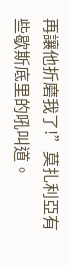再讓他折磨我了!”莫扎利亞有些歇斯底里的吼叫道。